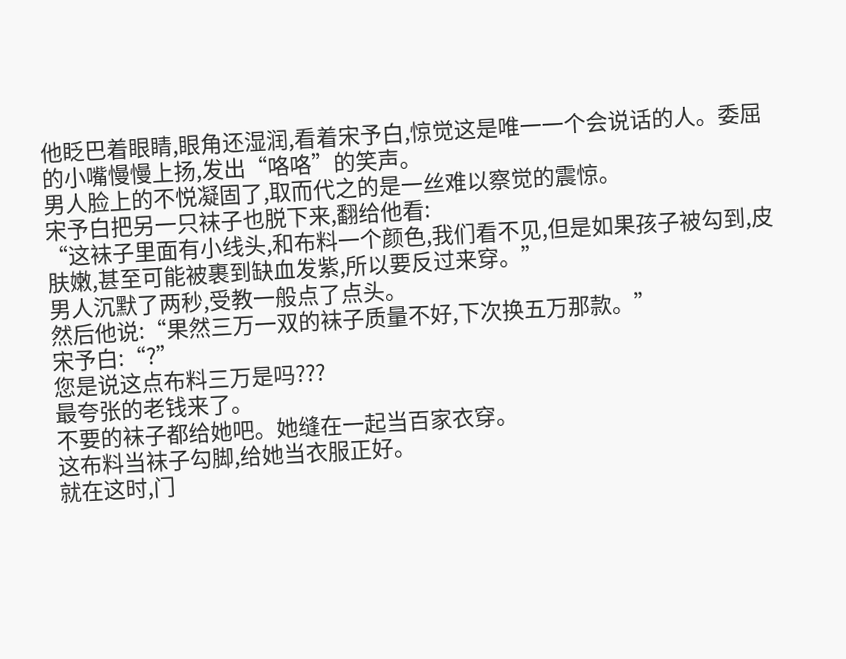他眨巴着眼睛,眼角还湿润,看着宋予白,惊觉这是唯一一个会说话的人。委屈的小嘴慢慢上扬,发出“咯咯”的笑声。
男人脸上的不悦凝固了,取而代之的是一丝难以察觉的震惊。
宋予白把另一只袜子也脱下来,翻给他看:
“这袜子里面有小线头,和布料一个颜色,我们看不见,但是如果孩子被勾到,皮肤嫩,甚至可能被裹到缺血发紫,所以要反过来穿。”
男人沉默了两秒,受教一般点了点头。
然后他说:“果然三万一双的袜子质量不好,下次换五万那款。”
宋予白:“?”
您是说这点布料三万是吗???
最夸张的老钱来了。
不要的袜子都给她吧。她缝在一起当百家衣穿。
这布料当袜子勾脚,给她当衣服正好。
就在这时,门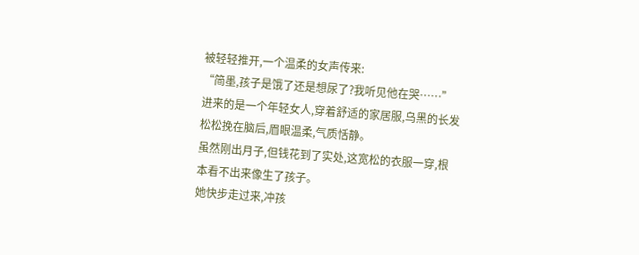被轻轻推开,一个温柔的女声传来:
“简墨,孩子是饿了还是想尿了?我听见他在哭……”
进来的是一个年轻女人,穿着舒适的家居服,乌黑的长发松松挽在脑后,眉眼温柔,气质恬静。
虽然刚出月子,但钱花到了实处,这宽松的衣服一穿,根本看不出来像生了孩子。
她快步走过来,冲孩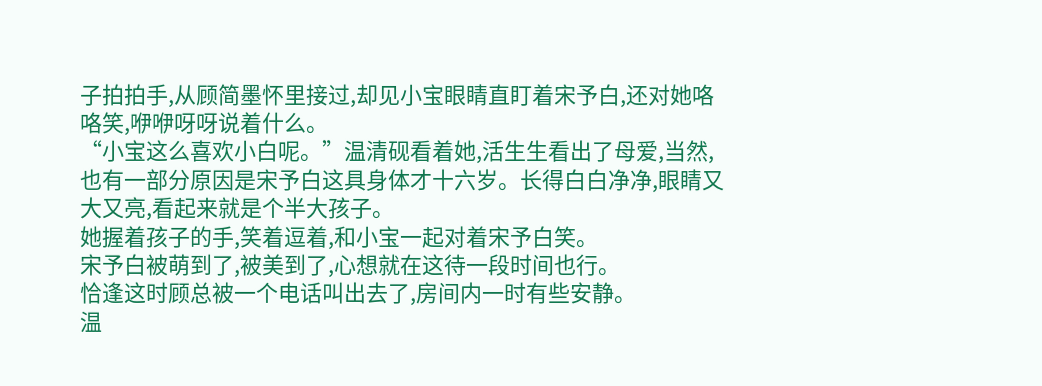子拍拍手,从顾简墨怀里接过,却见小宝眼睛直盯着宋予白,还对她咯咯笑,咿咿呀呀说着什么。
“小宝这么喜欢小白呢。”温清砚看着她,活生生看出了母爱,当然,也有一部分原因是宋予白这具身体才十六岁。长得白白净净,眼睛又大又亮,看起来就是个半大孩子。
她握着孩子的手,笑着逗着,和小宝一起对着宋予白笑。
宋予白被萌到了,被美到了,心想就在这待一段时间也行。
恰逢这时顾总被一个电话叫出去了,房间内一时有些安静。
温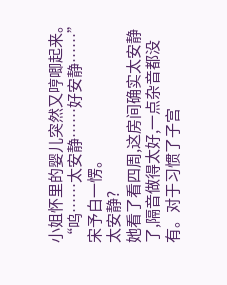小姐怀里的婴儿突然又哼唧起来。
“呜……太安静……好安静……”
宋予白一愣。
太安静?
她看了看四周,这房间确实太安静了,隔音做得太好,一点杂音都没有。对于习惯了子宫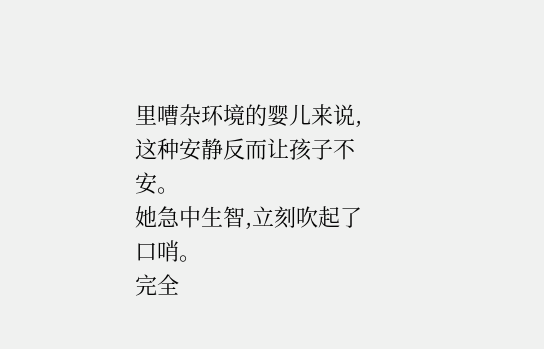里嘈杂环境的婴儿来说,这种安静反而让孩子不安。
她急中生智,立刻吹起了口哨。
完全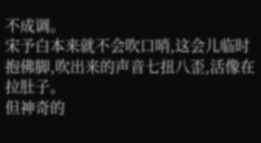不成调。
宋予白本来就不会吹口哨,这会儿临时抱佛脚,吹出来的声音七扭八歪,活像在拉肚子。
但神奇的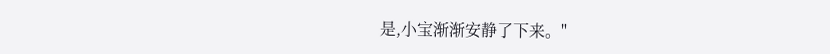是,小宝渐渐安静了下来。"